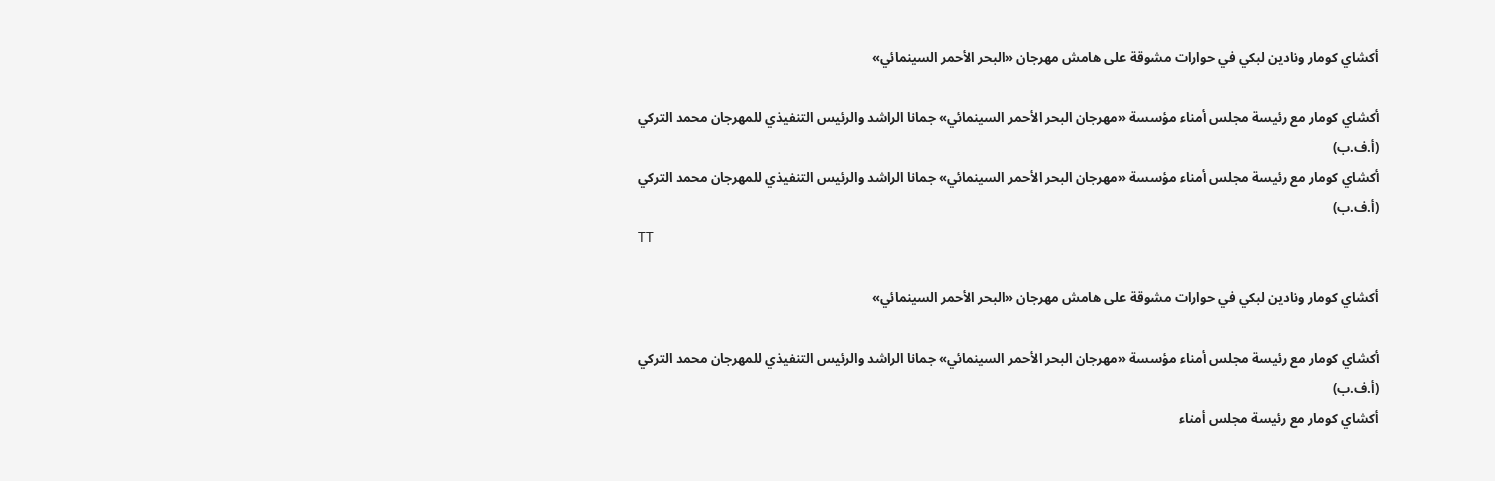أكشاي كومار ونادين لبكي في حوارات مشوقة على هامش مهرجان «البحر الأحمر السينمائي»

أكشاي كومار مع رئيسة مجلس أمناء مؤسسة «مهرجان البحر الأحمر السينمائي» جمانا الراشد والرئيس التنفيذي للمهرجان محمد التركي (أ.ف.ب)
أكشاي كومار مع رئيسة مجلس أمناء مؤسسة «مهرجان البحر الأحمر السينمائي» جمانا الراشد والرئيس التنفيذي للمهرجان محمد التركي (أ.ف.ب)
TT

أكشاي كومار ونادين لبكي في حوارات مشوقة على هامش مهرجان «البحر الأحمر السينمائي»

أكشاي كومار مع رئيسة مجلس أمناء مؤسسة «مهرجان البحر الأحمر السينمائي» جمانا الراشد والرئيس التنفيذي للمهرجان محمد التركي (أ.ف.ب)
أكشاي كومار مع رئيسة مجلس أمناء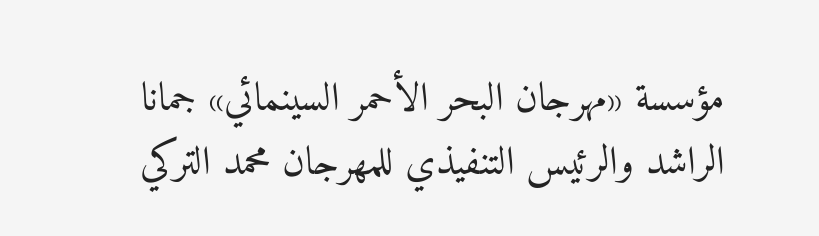مؤسسة «مهرجان البحر الأحمر السينمائي» جمانا الراشد والرئيس التنفيذي للمهرجان محمد التركي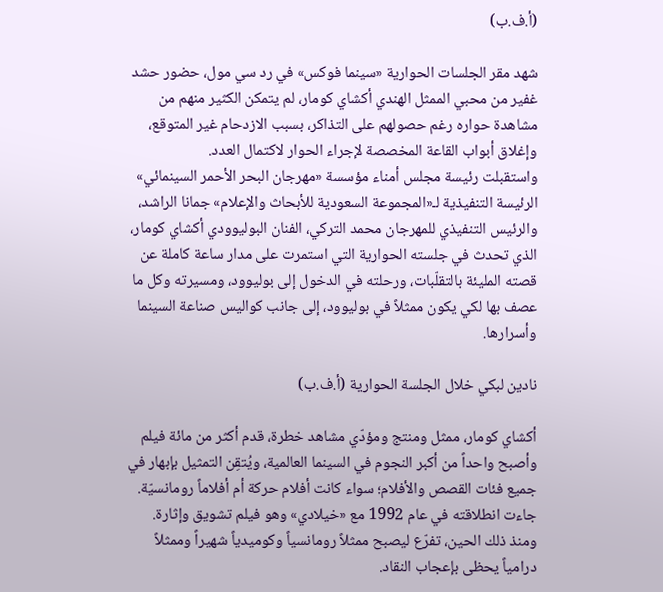(أ.ف.ب)

شهد مقر الجلسات الحوارية «سينما فوكس» في رد سي مول، حضور حشد غفير من محبي الممثل الهندي أكشاي كومار، لم يتمكن الكثير منهم من مشاهدة حواره رغم حصولهم على التذاكر، بسبب الازدحام غير المتوقع، وإغلاق أبواب القاعة المخصصة لإجراء الحوار لاكتمال العدد.
واستقبلت رئيسة مجلس أمناء مؤسسة «مهرجان البحر الأحمر السينمائي» الرئيسة التنفيذية لـ«المجموعة السعودية للأبحاث والإعلام» جمانا الراشد، والرئيس التنفيذي للمهرجان محمد التركي، الفنان البوليوودي أكشاي كومار، الذي تحدث في جلسته الحوارية التي استمرت على مدار ساعة كاملة عن قصته المليئة بالتقلّبات، ورحلته في الدخول إلى بوليوود، ومسيرته وكل ما عصف بها لكي يكون ممثلاً في بوليوود، إلى جانب كواليس صناعة السينما وأسرارها.

نادين لبكي خلال الجلسة الحوارية (أ.ف.ب)

أكشاي كومار، ممثل ومنتج ومؤدّي مشاهد خطرة، قدم أكثر من مائة فيلم وأصبح واحداً من أكبر النجوم في السينما العالمية، ويُتقِن التمثيل بإبهار في جميع فئات القصص والأفلام؛ سواء كانت أفلام حركة أم أفلاماً رومانسيّة.
جاءت انطلاقته في عام 1992 مع «خيلادي» وهو فيلم تشويق وإثارة. ومنذ ذلك الحين، تفرّع ليصبح ممثلاً رومانسياً وكوميدياً شهيراً وممثلاً درامياً يحظى بإعجاب النقاد.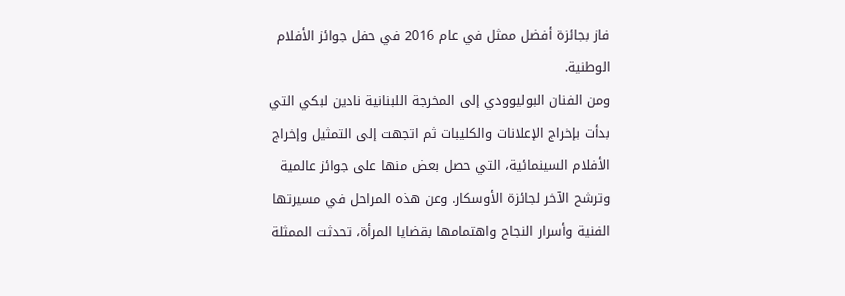فاز بجائزة أفضل ممثل في عام 2016 في حفل جوائز الأفلام الوطنية.
ومن الفنان البوليوودي إلى المخرجة اللبنانية نادين لبكي التي بدأت بإخراج الإعلانات والكليبات ثم اتجهت إلى التمثيل وإخراج الأفلام السينمائية، التي حصل بعض منها على جوائز عالمية وترشح الآخر لجائزة الأوسكار. وعن هذه المراحل في مسيرتها الفنية وأسرار النجاح واهتمامها بقضايا المرأة، تحدثت الممثلة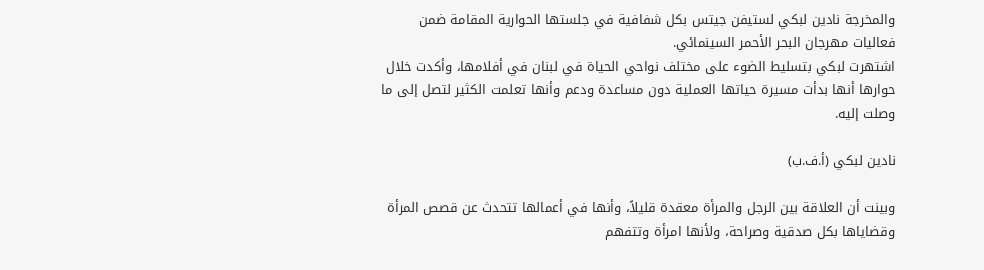والمخرجة نادين لبكي لستيفن جيتس بكل شفافية في جلستها الحوارية المقامة ضمن فعاليات مهرجان البحر الأحمر السينمائي.
اشتهرت لبكي بتسليط الضوء على مختلف نواحي الحياة في لبنان في أفلامها، وأكدت خلال حوارها أنها بدأت مسيرة حياتها العملية دون مساعدة ودعم وأنها تعلمت الكثير لتصل إلى ما وصلت إليه.

نادين لبكي (أ.ف.ب)

وبينت أن العلاقة بين الرجل والمرأة معقدة قليلاً، وأنها في أعمالها تتحدث عن قصص المرأة وقضاياها بكل صدقية وصراحة، ولأنها امرأة وتتفهم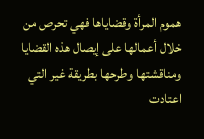هموم المرأة وقضاياها فهي تحرص من خلال أعمالها على إيصال هذه القضايا ومناقشتها وطرحها بطريقة غير التي اعتادت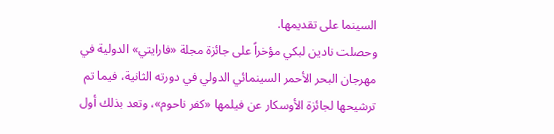السينما على تقديمها.
وحصلت نادين لبكي مؤخراً على جائزة مجلة «فارايتي» الدولية في مهرجان البحر الأحمر السينمائي الدولي في دورته الثانية، فيما تم ترشيحها لجائزة الأوسكار عن فيلمها «كفر ناحوم»، وتعد بذلك أول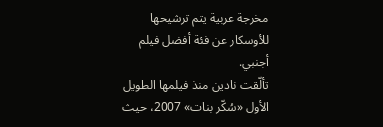مخرجة عربية يتم ترشيحها للأوسكار عن فئة أفضل فيلم أجنبي.
تألّقت نادين منذ فيلمها الطويل الأول «سُكّر بنات» 2007، حيث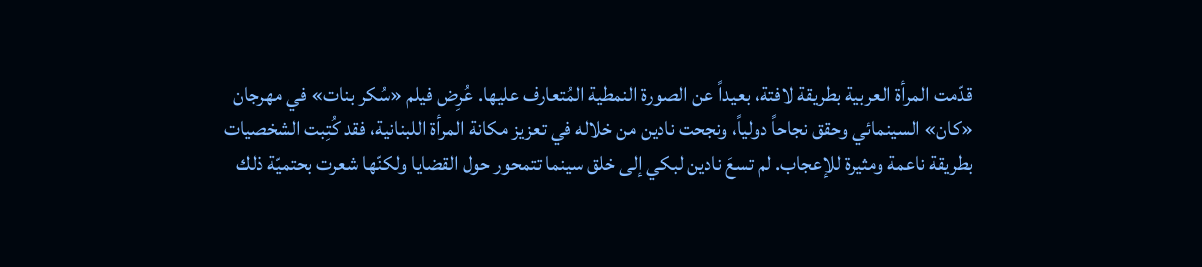قدّمت المرأة العربية بطريقة لافتة، بعيداً عن الصورة النمطية المُتعارف عليها. عُرِض فيلم «سُكر بنات» في مهرجان «كان» السينمائي وحقق نجاحاً دولياً، ونجحت نادين من خلاله في تعزيز مكانة المرأة اللبنانية، فقد كُتِبت الشخصيات بطريقة ناعمة ومثيرة للإعجاب. لم تسعَ نادين لبكي إلى خلق سينما تتمحور حول القضايا ولكنّها شعرت بحتميّة ذلك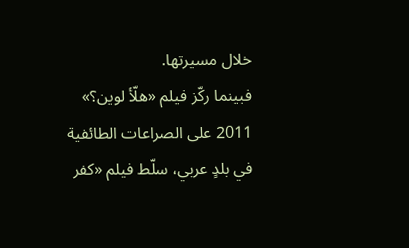خلال مسيرتها.
فبينما ركّز فيلم «هلّأ لوين؟» 2011 على الصراعات الطائفية في بلدٍ عربي، سلّط فيلم «كفر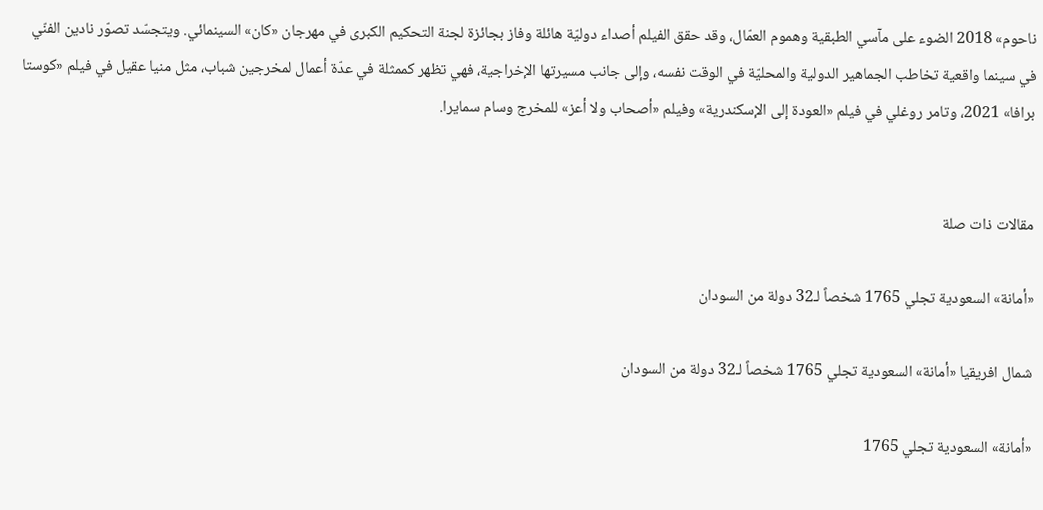ناحوم» 2018 الضوء على مآسي الطبقية وهموم العمّال، وقد حقق الفيلم أصداء دوليّة هائلة وفاز بجائزة لجنة التحكيم الكبرى في مهرجان «كان» السينمائي. ويتجسّد تصوّر نادين الفنّي في سينما واقعية تخاطب الجماهير الدولية والمحليّة في الوقت نفسه، وإلى جانب مسيرتها الإخراجية، فهي تظهر كممثلة في عدّة أعمال لمخرجين شباب، مثل منيا عقيل في فيلم «كوستا برافا» 2021، وتامر روغلي في فيلم «العودة إلى الإسكندرية» وفيلم «أصحاب ولا أعز» للمخرج وسام سمايرا.


مقالات ذات صلة

«أمانة» السعودية تجلي 1765 شخصاً لـ32 دولة من السودان

شمال افريقيا «أمانة» السعودية تجلي 1765 شخصاً لـ32 دولة من السودان

«أمانة» السعودية تجلي 1765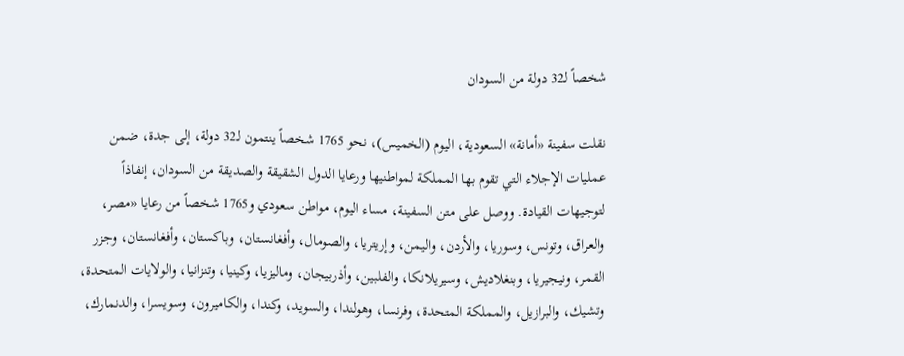شخصاً لـ32 دولة من السودان

نقلت سفينة «أمانة» السعودية، اليوم (الخميس)، نحو 1765 شخصاً ينتمون لـ32 دولة، إلى جدة، ضمن عمليات الإجلاء التي تقوم بها المملكة لمواطنيها ورعايا الدول الشقيقة والصديقة من السودان، إنفاذاً لتوجيهات القيادة. ووصل على متن السفينة، مساء اليوم، مواطن سعودي و1765 شخصاً من رعايا «مصر، والعراق، وتونس، وسوريا، والأردن، واليمن، وإريتريا، والصومال، وأفغانستان، وباكستان، وأفغانستان، وجزر القمر، ونيجيريا، وبنغلاديش، وسيريلانكا، والفلبين، وأذربيجان، وماليزيا، وكينيا، وتنزانيا، والولايات المتحدة، وتشيك، والبرازيل، والمملكة المتحدة، وفرنسا، وهولندا، والسويد، وكندا، والكاميرون، وسويسرا، والدنمارك،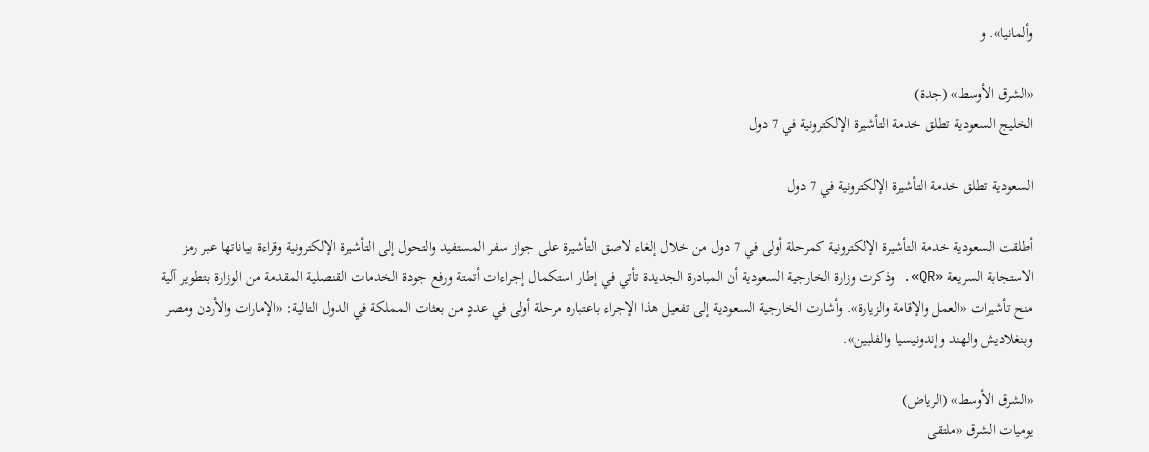وألمانيا». و

«الشرق الأوسط» (جدة)
الخليج السعودية تطلق خدمة التأشيرة الإلكترونية في 7 دول

السعودية تطلق خدمة التأشيرة الإلكترونية في 7 دول

أطلقت السعودية خدمة التأشيرة الإلكترونية كمرحلة أولى في 7 دول من خلال إلغاء لاصق التأشيرة على جواز سفر المستفيد والتحول إلى التأشيرة الإلكترونية وقراءة بياناتها عبر رمز الاستجابة السريعة «QR». وذكرت وزارة الخارجية السعودية أن المبادرة الجديدة تأتي في إطار استكمال إجراءات أتمتة ورفع جودة الخدمات القنصلية المقدمة من الوزارة بتطوير آلية منح تأشيرات «العمل والإقامة والزيارة». وأشارت الخارجية السعودية إلى تفعيل هذا الإجراء باعتباره مرحلة أولى في عددٍ من بعثات المملكة في الدول التالية: «الإمارات والأردن ومصر وبنغلاديش والهند وإندونيسيا والفلبين».

«الشرق الأوسط» (الرياض)
يوميات الشرق «ملتقى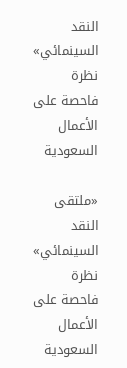النقد السينمائي» نظرة فاحصة على الأعمال السعودية

«ملتقى النقد السينمائي» نظرة فاحصة على الأعمال السعودية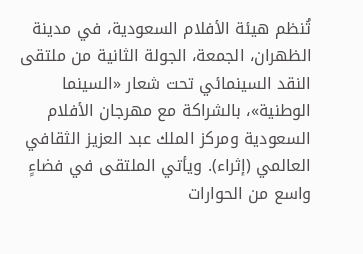تُنظم هيئة الأفلام السعودية، في مدينة الظهران، الجمعة، الجولة الثانية من ملتقى النقد السينمائي تحت شعار «السينما الوطنية»، بالشراكة مع مهرجان الأفلام السعودية ومركز الملك عبد العزيز الثقافي العالمي (إثراء). ويأتي الملتقى في فضاءٍ واسع من الحوارات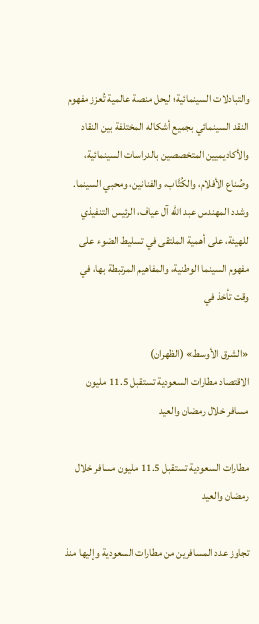والتبادلات السينمائية؛ ليحل منصة عالمية تُعزز مفهوم النقد السينمائي بجميع أشكاله المختلفة بين النقاد والأكاديميين المتخصصين بالدراسات السينمائية، وصُناع الأفلام، والكُتَّاب، والفنانين، ومحبي السينما. وشدد المهندس عبد الله آل عياف، الرئيس التنفيذي للهيئة، على أهمية الملتقى في تسليط الضوء على مفهوم السينما الوطنية، والمفاهيم المرتبطة بها، في وقت تأخذ في

«الشرق الأوسط» (الظهران)
الاقتصاد مطارات السعودية تستقبل 11.5 مليون مسافر خلال رمضان والعيد

مطارات السعودية تستقبل 11.5 مليون مسافر خلال رمضان والعيد

تجاوز عدد المسافرين من مطارات السعودية وإليها منذ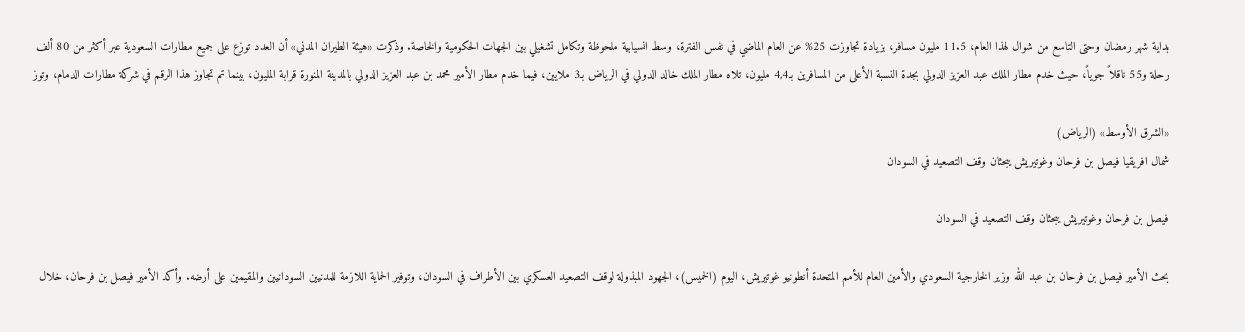بداية شهر رمضان وحتى التاسع من شوال لهذا العام، 11.5 مليون مسافر، بزيادة تجاوزت 25% عن العام الماضي في نفس الفترة، وسط انسيابية ملحوظة وتكامل تشغيلي بين الجهات الحكومية والخاصة. وذكرت «هيئة الطيران المدني» أن العدد توزع على جميع مطارات السعودية عبر أكثر من 80 ألف رحلة و55 ناقلاً جوياً، حيث خدم مطار الملك عبد العزيز الدولي بجدة النسبة الأعلى من المسافرين بـ4,4 مليون، تلاه مطار الملك خالد الدولي في الرياض بـ3 ملايين، فيما خدم مطار الأمير محمد بن عبد العزيز الدولي بالمدينة المنورة قرابة المليون، بينما تم تجاوز هذا الرقم في شركة مطارات الدمام، وتوز

«الشرق الأوسط» (الرياض)
شمال افريقيا فيصل بن فرحان وغوتيريش يبحثان وقف التصعيد في السودان

فيصل بن فرحان وغوتيريش يبحثان وقف التصعيد في السودان

بحث الأمير فيصل بن فرحان بن عبد الله وزير الخارجية السعودي والأمين العام للأمم المتحدة أنطونيو غوتيريش، اليوم (الخميس)، الجهود المبذولة لوقف التصعيد العسكري بين الأطراف في السودان، وتوفير الحماية اللازمة للمدنيين السودانيين والمقيمين على أرضه. وأكد الأمير فيصل بن فرحان، خلال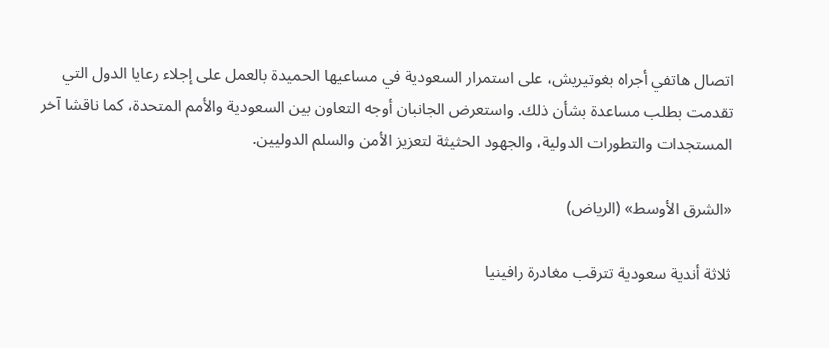اتصال هاتفي أجراه بغوتيريش، على استمرار السعودية في مساعيها الحميدة بالعمل على إجلاء رعايا الدول التي تقدمت بطلب مساعدة بشأن ذلك. واستعرض الجانبان أوجه التعاون بين السعودية والأمم المتحدة، كما ناقشا آخر المستجدات والتطورات الدولية، والجهود الحثيثة لتعزيز الأمن والسلم الدوليين.

«الشرق الأوسط» (الرياض)

ثلاثة أندية سعودية تترقب مغادرة رافينيا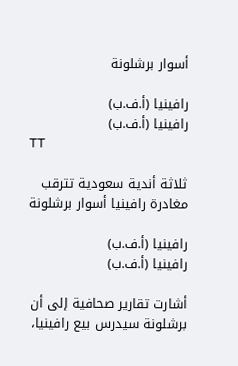أسوار برشلونة

رافينيا (أ.ف.ب)
رافينيا (أ.ف.ب)
TT

ثلاثة أندية سعودية تترقب مغادرة رافينيا أسوار برشلونة

رافينيا (أ.ف.ب)
رافينيا (أ.ف.ب)

أشارت تقارير صحافية إلى أن برشلونة سيدرس بيع رافينيا،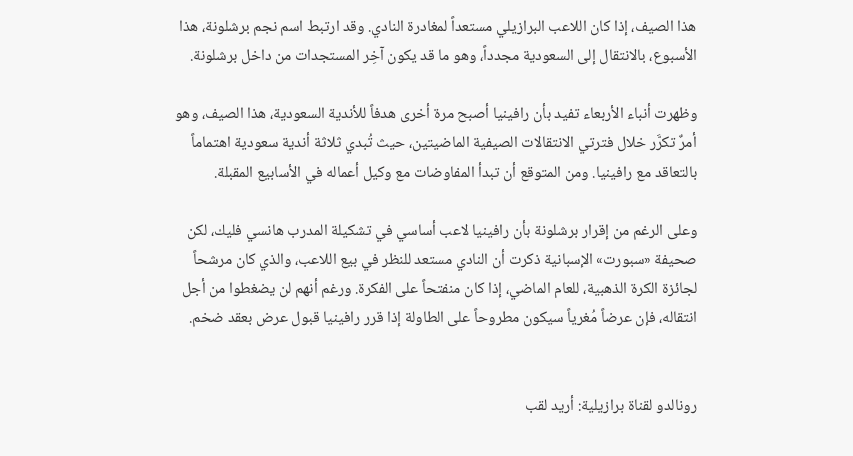هذا الصيف، إذا كان اللاعب البرازيلي مستعداً لمغادرة النادي. وقد ارتبط اسم نجم برشلونة، هذا الأسبوع، بالانتقال إلى السعودية مجدداً، وهو ما قد يكون آخِر المستجدات من داخل برشلونة.

وظهرت أنباء الأربعاء تفيد بأن رافينيا أصبح مرة أخرى هدفاً للأندية السعودية، هذا الصيف، وهو أمرٌ تكرَّر خلال فترتي الانتقالات الصيفية الماضيتين، حيث تُبدي ثلاثة أندية سعودية اهتماماً بالتعاقد مع رافينيا. ومن المتوقع أن تبدأ المفاوضات مع وكيل أعماله في الأسابيع المقبلة.

وعلى الرغم من إقرار برشلونة بأن رافينيا لاعب أساسي في تشكيلة المدرب هانسي فليك، لكن صحيفة «سبورت» الإسبانية ذكرت أن النادي مستعد للنظر في بيع اللاعب، والذي كان مرشحاً لجائزة الكرة الذهبية، للعام الماضي، إذا كان منفتحاً على الفكرة. ورغم أنهم لن يضغطوا من أجل انتقاله، فإن عرضاً مُغرياً سيكون مطروحاً على الطاولة إذا قرر رافينيا قبول عرض بعقد ضخم.


رونالدو لقناة برازيلية: أريد لقب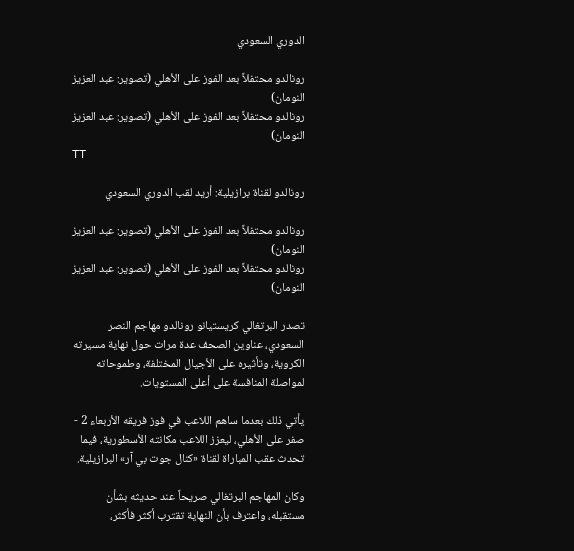الدوري السعودي

رونالدو محتفلاً بعد الفوز على الأهلي (تصوير: عبد العزيز النومان)
رونالدو محتفلاً بعد الفوز على الأهلي (تصوير: عبد العزيز النومان)
TT

رونالدو لقناة برازيلية: أريد لقب الدوري السعودي

رونالدو محتفلاً بعد الفوز على الأهلي (تصوير: عبد العزيز النومان)
رونالدو محتفلاً بعد الفوز على الأهلي (تصوير: عبد العزيز النومان)

تصدر البرتغالي كريستيانو رونالدو مهاجم النصر السعودي، عناوين الصحف عدة مرات حول نهاية مسيرته الكروية، وتأثيره على الأجيال المختلفة، وطموحاته لمواصلة المنافسة على أعلى المستويات.

يأتي ذلك بعدما ساهم اللاعب في فوز فريقه الأربعاء 2 - صفر على الأهلي، ليعزز اللاعب مكانته الأسطورية، فيما تحدث عقب المباراة لقناة «كنال جوت بي آر» البرازيلية.

وكان المهاجم البرتغالي صريحاً عند حديثه بشأن مستقبله، واعترف بأن النهاية تقترب أكثر فأكثر،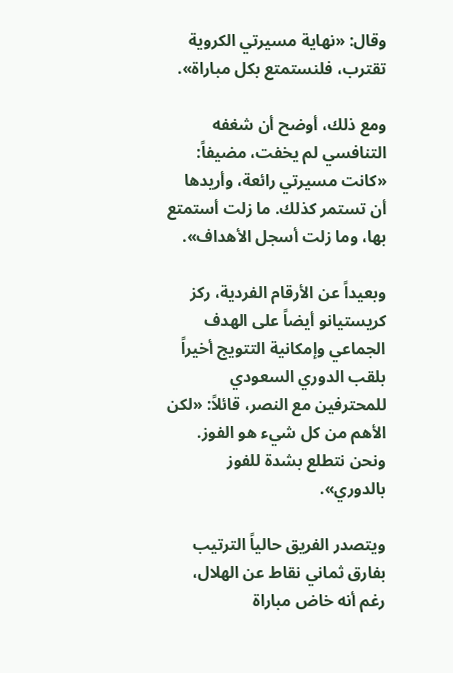وقال: «نهاية مسيرتي الكروية تقترب، فلنستمتع بكل مباراة».

ومع ذلك، أوضح أن شغفه التنافسي لم يخفت، مضيفاً: «كانت مسيرتي رائعة، وأريدها أن تستمر كذلك. ما زلت أستمتع بها، وما زلت أسجل الأهداف».

وبعيداً عن الأرقام الفردية، ركز كريستيانو أيضاً على الهدف الجماعي وإمكانية التتويج أخيراً بلقب الدوري السعودي للمحترفين مع النصر، قائلاً: «لكن الأهم من كل شيء هو الفوز. ونحن نتطلع بشدة للفوز بالدوري».

ويتصدر الفريق حالياً الترتيب بفارق ثماني نقاط عن الهلال، رغم أنه خاض مباراة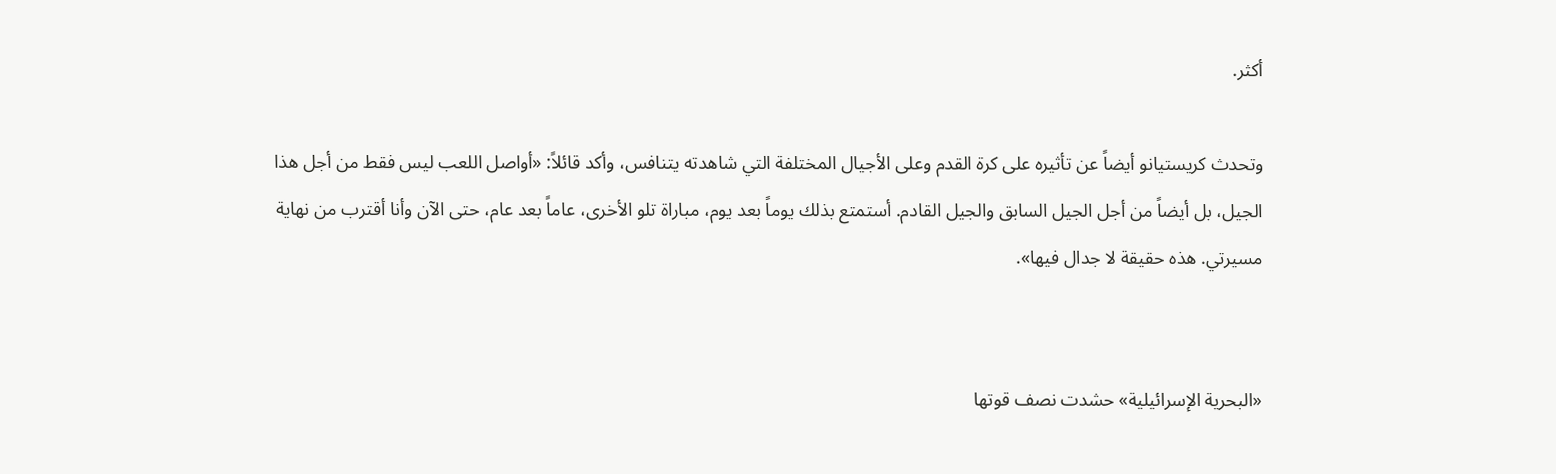أكثر.

وتحدث كريستيانو أيضاً عن تأثيره على كرة القدم وعلى الأجيال المختلفة التي شاهدته يتنافس، وأكد قائلاً: «أواصل اللعب ليس فقط من أجل هذا الجيل، بل أيضاً من أجل الجيل السابق والجيل القادم. أستمتع بذلك يوماً بعد يوم، مباراة تلو الأخرى، عاماً بعد عام، حتى الآن وأنا أقترب من نهاية مسيرتي. هذه حقيقة لا جدال فيها».


«البحرية الإسرائيلية» حشدت نصف قوتها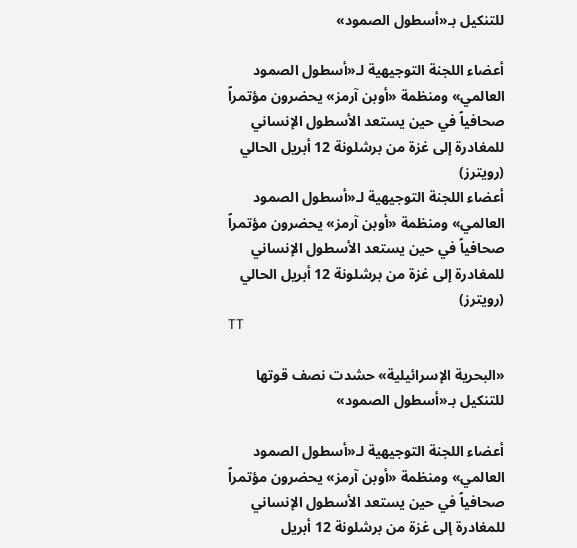للتنكيل بـ«أسطول الصمود»

أعضاء اللجنة التوجيهية لـ«أسطول الصمود العالمي» ومنظمة «أوبن آرمز» يحضرون مؤتمراً صحافياً في حين يستعد الأسطول الإنساني للمغادرة إلى غزة من برشلونة 12 أبريل الحالي (رويترز)
أعضاء اللجنة التوجيهية لـ«أسطول الصمود العالمي» ومنظمة «أوبن آرمز» يحضرون مؤتمراً صحافياً في حين يستعد الأسطول الإنساني للمغادرة إلى غزة من برشلونة 12 أبريل الحالي (رويترز)
TT

«البحرية الإسرائيلية» حشدت نصف قوتها للتنكيل بـ«أسطول الصمود»

أعضاء اللجنة التوجيهية لـ«أسطول الصمود العالمي» ومنظمة «أوبن آرمز» يحضرون مؤتمراً صحافياً في حين يستعد الأسطول الإنساني للمغادرة إلى غزة من برشلونة 12 أبريل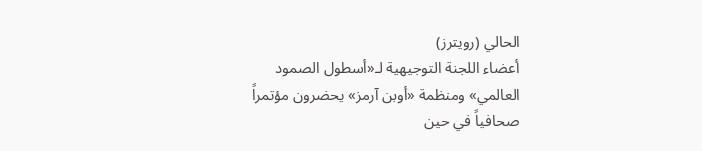الحالي (رويترز)
أعضاء اللجنة التوجيهية لـ«أسطول الصمود العالمي» ومنظمة «أوبن آرمز» يحضرون مؤتمراً صحافياً في حين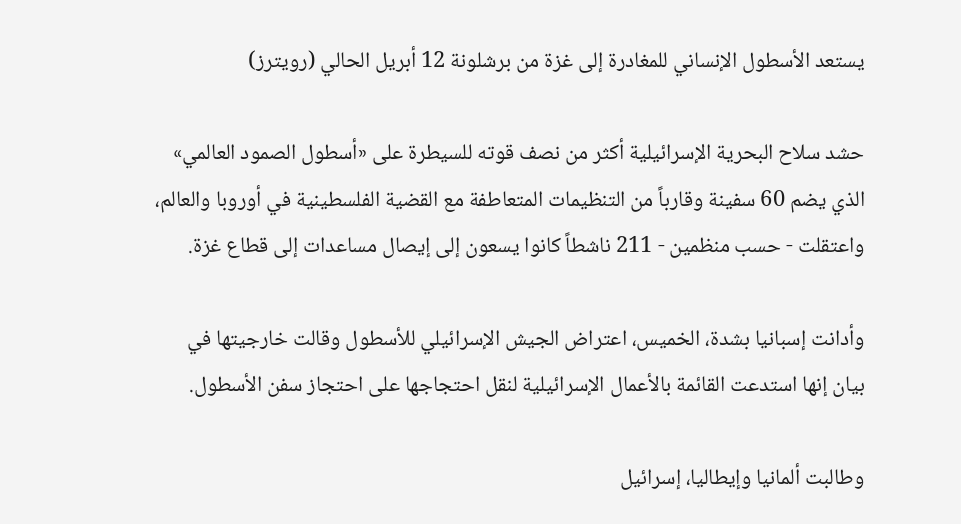يستعد الأسطول الإنساني للمغادرة إلى غزة من برشلونة 12 أبريل الحالي (رويترز)

حشد سلاح البحرية الإسرائيلية أكثر من نصف قوته للسيطرة على «أسطول الصمود العالمي» الذي يضم 60 سفينة وقارباً من التنظيمات المتعاطفة مع القضية الفلسطينية في أوروبا والعالم، واعتقلت - حسب منظمين - 211 ناشطاً كانوا يسعون إلى إيصال مساعدات إلى قطاع غزة.

وأدانت إسبانيا بشدة، الخميس، اعتراض الجيش الإسرائيلي للأسطول وقالت خارجيتها في بيان إنها استدعت القائمة بالأعمال الإسرائيلية لنقل احتجاجها على احتجاز سفن الأسطول.

وطالبت ألمانيا وإيطاليا، إسرائيل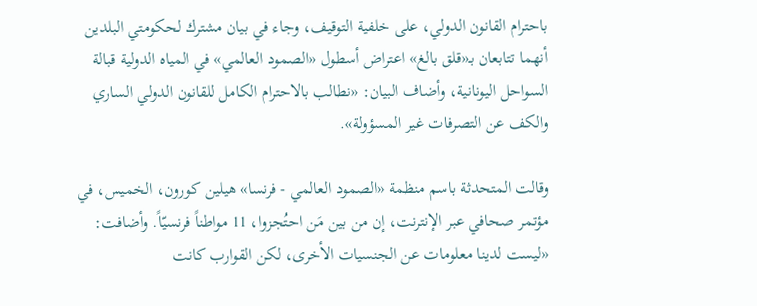باحترام القانون الدولي، على خلفية التوقيف، وجاء في بيان مشترك لحكومتي البلدين أنهما تتابعان بـ«قلق بالغ» اعتراض أسطول «الصمود العالمي» في المياه الدولية قبالة السواحل اليونانية، وأضاف البيان: «نطالب بالاحترام الكامل للقانون الدولي الساري والكف عن التصرفات غير المسؤولة».

وقالت المتحدثة باسم منظمة «الصمود العالمي - فرنسا» هيلين كورون، الخميس، في مؤتمر صحافي عبر الإنترنت، إن من بين مَن احتُجزوا، 11 مواطناً فرنسيّاً. وأضافت: «ليست لدينا معلومات عن الجنسيات الأخرى، لكن القوارب كانت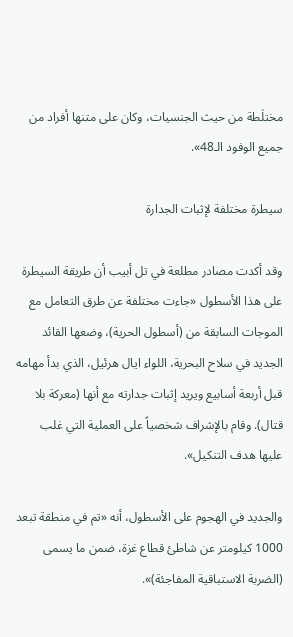مختلَطة من حيث الجنسيات، وكان على متنها أفراد من جميع الوفود الـ48».

سيطرة مختلفة لإثبات الجدارة

وقد أكدت مصادر مطلعة في تل أبيب أن طريقة السيطرة على هذا الأسطول «جاءت مختلفة عن طرق التعامل مع الموجات السابقة من (أسطول الحرية)، وضعها القائد الجديد في سلاح البحرية، اللواء ايال هرئيل، الذي بدأ مهامه قبل أربعة أسابيع ويريد إثبات جدارته مع أنها (معركة بلا قتال). وقام بالإشراف شخصياً على العملية التي غلب عليها هدف التنكيل».

والجديد في الهجوم على الأسطول، أنه «تم في منطقة تبعد 1000 كيلومتر عن شاطئ قطاع غزة، ضمن ما يسمى (الضربة الاستباقية المفاجئة)».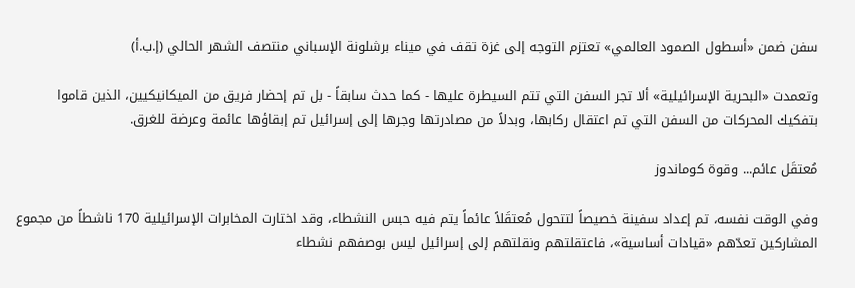سفن ضمن «أسطول الصمود العالمي» تعتزم التوجه إلى غزة تقف في ميناء برشلونة الإسباني منتصف الشهر الحالي (إ.ب.أ)

وتعمدت «البحرية الإسرائيلية» ألا تجر السفن التي تتم السيطرة عليها - كما حدث سابقاً - بل تم إحضار فريق من الميكانيكيين، الذين قاموا بتفكيك المحركات من السفن التي تم اعتقال ركابها، وبدلاً من مصادرتها وجرها إلى إسرائيل تم إبقاؤها عائمة وعرضة للغرق.

مُعتقَل عائم... وقوة كوماندوز

وفي الوقت نفسه، تم إعداد سفينة خصيصاً لتتحول مُعتقَلاً عائماً يتم فيه حبس النشطاء، وقد اختارت المخابرات الإسرائيلية 170 ناشطاً من مجموع المشاركين تعدّهم «قيادات أساسية»، فاعتقلتهم ونقلتهم إلى إسرائيل ليس بوصفهم نشطاء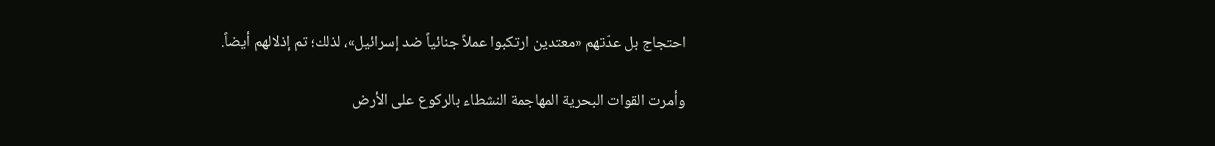احتجاج بل عدّتهم «معتدين ارتكبوا عملاً جنائياً ضد إسرائيل»، لذلك؛ تم إذلالهم أيضاً.

وأمرت القوات البحرية المهاجمة النشطاء بالركوع على الأرض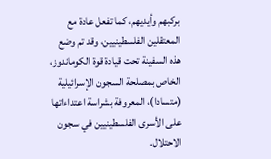بركبهم وأيديهم، كما تفعل عادة مع المعتقلين الفلسطينيين، وقد تم وضع هذه السفينة تحت قيادة قوة الكوماندوز، الخاص بمصلحة السجون الإسرائيلية (متسادا)، المعروفة بشراسة اعتداءاتها على الأسرى الفلسطينيين في سجون الاحتلال.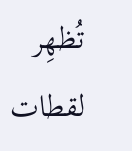تُظهِر لقطات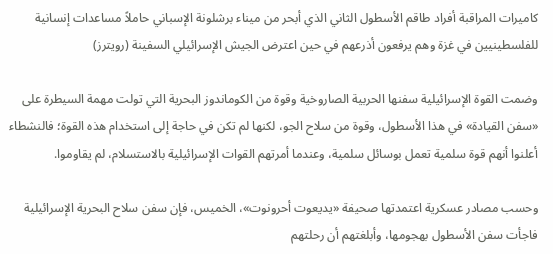كاميرات المراقبة أفراد طاقم الأسطول الثاني الذي أبحر من ميناء برشلونة الإسباني حاملاً مساعدات إنسانية للفلسطينيين في غزة وهم يرفعون أذرعهم في حين اعترض الجيش الإسرائيلي السفينة (رويترز)

وضمت القوة الإسرائيلية سفنها الحربية الصاروخية وقوة من الكوماندوز البحرية التي تولت مهمة السيطرة على «سفن القيادة» في هذا الأسطول، وقوة من سلاح الجو، لكنها لم تكن في حاجة إلى استخدام هذه القوة؛ فالنشطاء أعلنوا أنهم قوة سلمية تعمل بوسائل سلمية، وعندما أمرتهم القوات الإسرائيلية بالاستسلام، لم يقاوموا.

وحسب مصادر عسكرية اعتمدتها صحيفة «يديعوت أحرونوت»، الخميس، فإن سفن سلاح البحرية الإسرائيلية فاجأت سفن الأسطول بهجومها، وأبلغتهم أن رحلتهم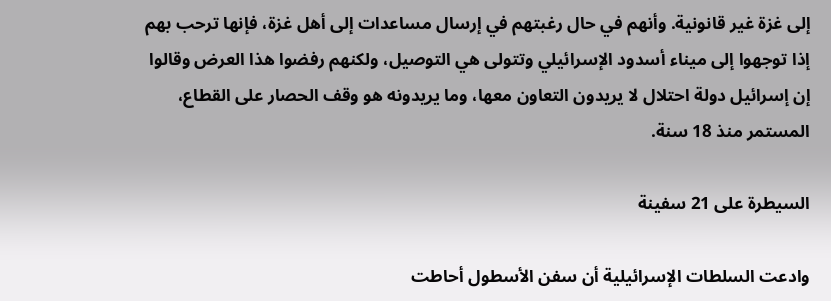إلى غزة غير قانونية. وأنهم في حال رغبتهم في إرسال مساعدات إلى أهل غزة، فإنها ترحب بهم إذا توجهوا إلى ميناء أسدود الإسرائيلي وتتولى هي التوصيل، ولكنهم رفضوا هذا العرض وقالوا إن إسرائيل دولة احتلال لا يريدون التعاون معها، وما يريدونه هو وقف الحصار على القطاع، المستمر منذ 18 سنة.

السيطرة على 21 سفينة

وادعت السلطات الإسرائيلية أن سفن الأسطول أحاطت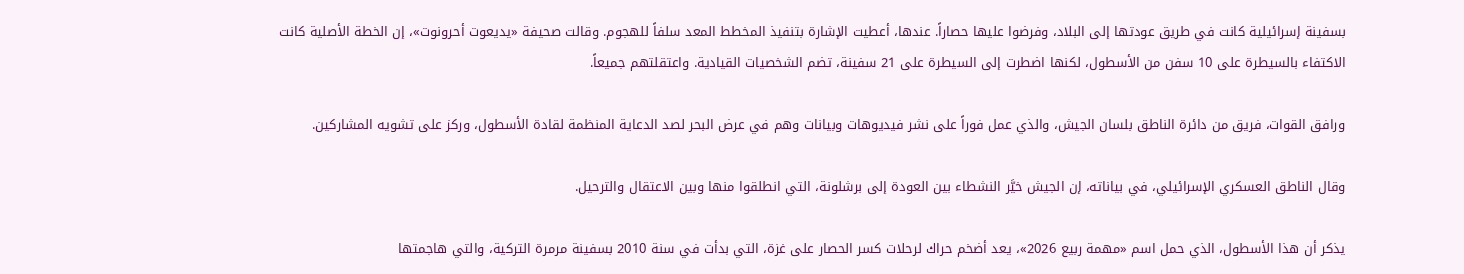بسفينة إسرائيلية كانت في طريق عودتها إلى البلاد، وفرضوا عليها حصاراً. عندها، أعطيت الإشارة بتنفيذ المخطط المعد سلفاً للهجوم. وقالت صحيفة «يديعوت أحرونوت»، إن الخطة الأصلية كانت الاكتفاء بالسيطرة على 10 سفن من الأسطول، لكنها اضطرت إلى السيطرة على 21 سفينة، تضم الشخصيات القيادية. واعتقلتهم جميعاً.

ورافق القوات، فريق من دائرة الناطق بلسان الجيش، والذي عمل فوراً على نشر فيديوهات وبيانات وهم في عرض البحر لصد الدعاية المنظمة لقادة الأسطول، وركز على تشويه المشاركين.

وقال الناطق العسكري الإسرائيلي، في بياناته، إن الجيش خيَّر النشطاء بين العودة إلى برشلونة، التي انطلقوا منها وبين الاعتقال والترحيل.

يذكر أن هذا الأسطول، الذي حمل اسم «مهمة ربيع 2026»، يعد أضخم حراك لرحلات كسر الحصار على غزة، التي بدأت في سنة 2010 بسفينة مرمرة التركية، والتي هاجمتها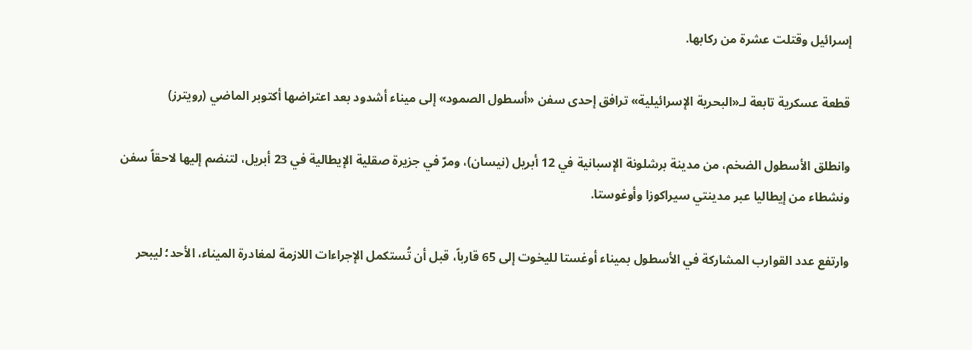إسرائيل وقتلت عشرة من ركابها.

قطعة عسكرية تابعة لـ«البحرية الإسرائيلية» ترافق إحدى سفن «أسطول الصمود» إلى ميناء أشدود بعد اعتراضها أكتوبر الماضي (رويترز)

وانطلق الأسطول الضخم، من مدينة برشلونة الإسبانية في 12 أبريل (نيسان)، ومرّ في جزيرة صقلية الإيطالية في 23 أبريل، لتنضم إليها لاحقاً سفن ونشطاء من إيطاليا عبر مدينتي سيراكوزا وأوغوستا.

وارتفع عدد القوارب المشاركة في الأسطول بميناء أوغستا لليخوت إلى 65 قارباً، قبل أن تُستكمل الإجراءات اللازمة لمغادرة الميناء، الأحد؛ ليبحر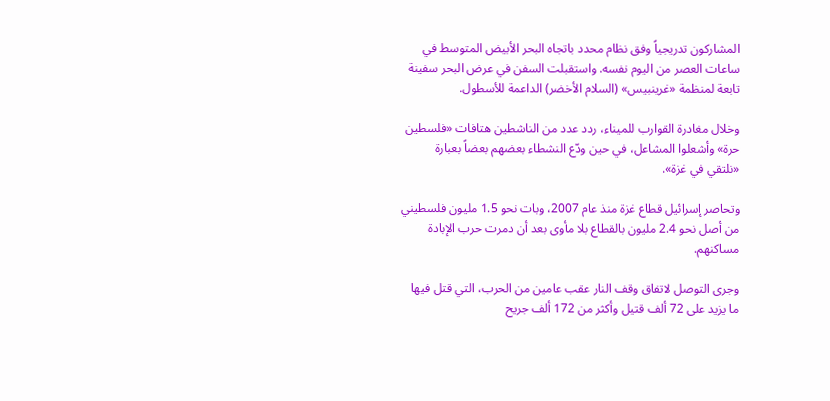المشاركون تدريجياً وفق نظام محدد باتجاه البحر الأبيض المتوسط في ساعات العصر من اليوم نفسه. واستقبلت السفن في عرض البحر سفينة تابعة لمنظمة «غرينبيس» (السلام الأخضر) الداعمة للأسطول.

وخلال مغادرة القوارب للميناء، ردد عدد من الناشطين هتافات «فلسطين حرة» وأشعلوا المشاعل، في حين ودّع النشطاء بعضهم بعضاً بعبارة «نلتقي في غزة».

وتحاصر إسرائيل قطاع غزة منذ عام 2007، وبات نحو 1.5 مليون فلسطيني من أصل نحو 2.4 مليون بالقطاع بلا مأوى بعد أن دمرت حرب الإبادة مساكنهم.

وجرى التوصل لاتفاق وقف النار عقب عامين من الحرب، التي قتل فيها ما يزيد على 72 ألف قتيل وأكثر من 172 ألف جريح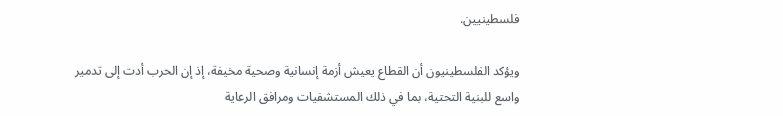فلسطينيين.

ويؤكد الفلسطينيون أن القطاع يعيش أزمة إنسانية وصحية مخيفة، إذ إن الحرب أدت إلى تدمير واسع للبنية التحتية، بما في ذلك المستشفيات ومرافق الرعاية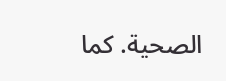الصحية. كما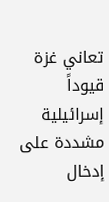تعاني غزة قيوداً إسرائيلية مشددة على إدخال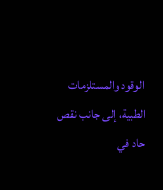الوقود والمستلزمات الطبية، إلى جانب نقص حاد في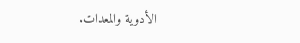الأدوية والمعدات.